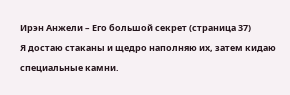Ирэн Анжели – Его большой секрет (страница 37)
Я достаю стаканы и щедро наполняю их, затем кидаю специальные камни.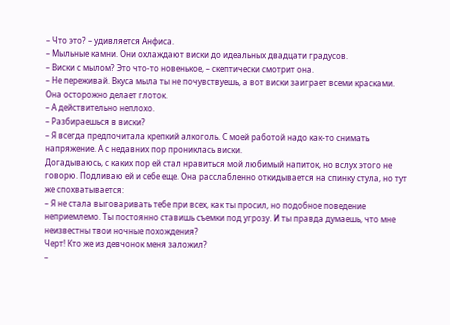– Что это? – удивляется Анфиса.
– Мыльные камни. Они охлаждают виски до идеальных двадцати градусов.
– Виски с мылом? Это что-то новенькое, – скептически смотрит она.
– Не переживай. Вкуса мыла ты не почувствуешь, а вот виски заиграет всеми красками.
Она осторожно делает глоток.
– А действительно неплохо.
– Разбираешься в виски?
– Я всегда предпочитала крепкий алкоголь. С моей работой надо как-то снимать напряжение. А с недавних пор прониклась виски.
Догадываюсь, с каких пор ей стал нравиться мой любимый напиток, но вслух этого не говорю. Подливаю ей и себе еще. Она расслабленно откидывается на спинку стула, но тут же спохватывается:
– Я не стала выговаривать тебе при всех, как ты просил, но подобное поведение неприемлемо. Ты постоянно ставишь съемки под угрозу. И ты правда думаешь, что мне неизвестны твои ночные похождения?
Черт! Кто же из девчонок меня заложил?
–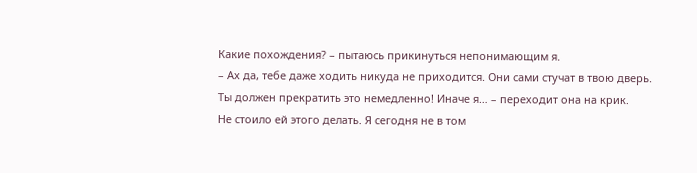Какие похождения? – пытаюсь прикинуться непонимающим я.
– Ах да, тебе даже ходить никуда не приходится. Они сами стучат в твою дверь. Ты должен прекратить это немедленно! Иначе я… – переходит она на крик.
Не стоило ей этого делать. Я сегодня не в том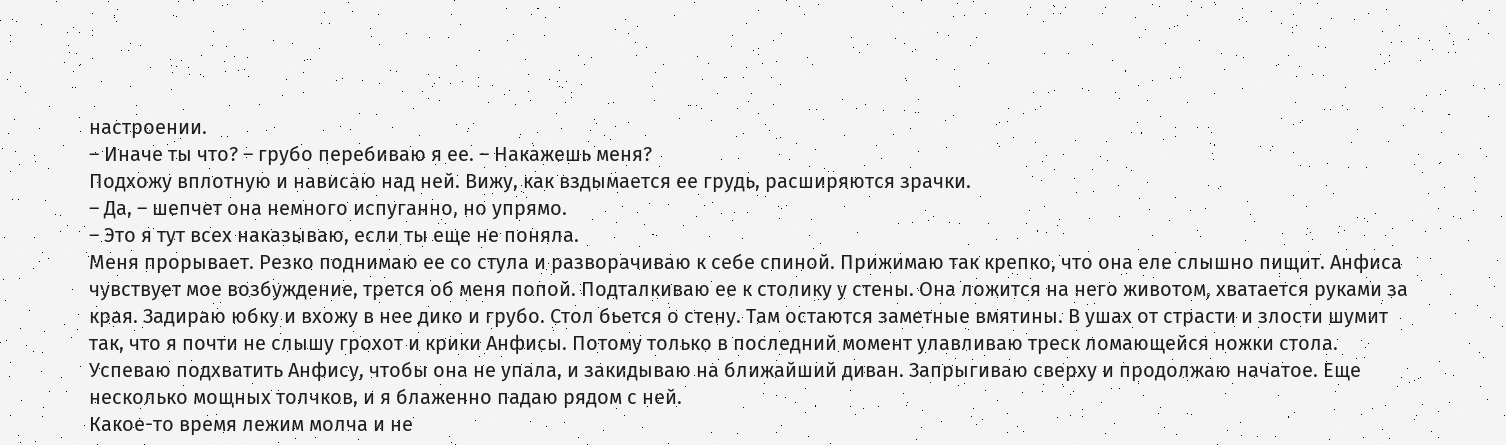настроении.
– Иначе ты что? – грубо перебиваю я ее. – Накажешь меня?
Подхожу вплотную и нависаю над ней. Вижу, как вздымается ее грудь, расширяются зрачки.
– Да, – шепчет она немного испуганно, но упрямо.
– Это я тут всех наказываю, если ты еще не поняла.
Меня прорывает. Резко поднимаю ее со стула и разворачиваю к себе спиной. Прижимаю так крепко, что она еле слышно пищит. Анфиса чувствует мое возбуждение, трется об меня попой. Подталкиваю ее к столику у стены. Она ложится на него животом, хватается руками за края. Задираю юбку и вхожу в нее дико и грубо. Стол бьется о стену. Там остаются заметные вмятины. В ушах от страсти и злости шумит так, что я почти не слышу грохот и крики Анфисы. Потому только в последний момент улавливаю треск ломающейся ножки стола. Успеваю подхватить Анфису, чтобы она не упала, и закидываю на ближайший диван. Запрыгиваю сверху и продолжаю начатое. Еще несколько мощных толчков, и я блаженно падаю рядом с ней.
Какое-то время лежим молча и не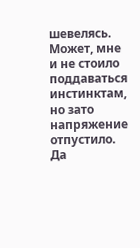шевелясь. Может, мне и не стоило поддаваться инстинктам, но зато напряжение отпустило. Да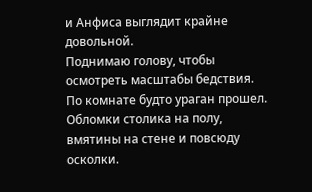и Анфиса выглядит крайне довольной.
Поднимаю голову, чтобы осмотреть масштабы бедствия. По комнате будто ураган прошел. Обломки столика на полу, вмятины на стене и повсюду осколки.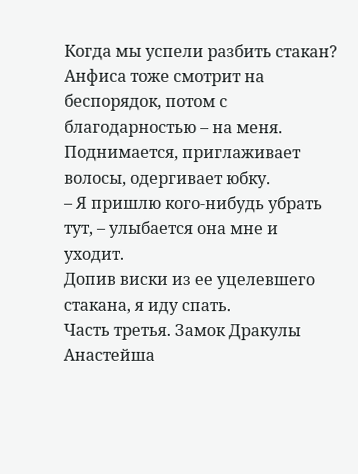Когда мы успели разбить стакан?
Анфиса тоже смотрит на беспорядок, потом с благодарностью – на меня. Поднимается, приглаживает волосы, одергивает юбку.
– Я пришлю кого-нибудь убрать тут, – улыбается она мне и уходит.
Допив виски из ее уцелевшего стакана, я иду спать.
Часть третья. Замок Дракулы
Анастейша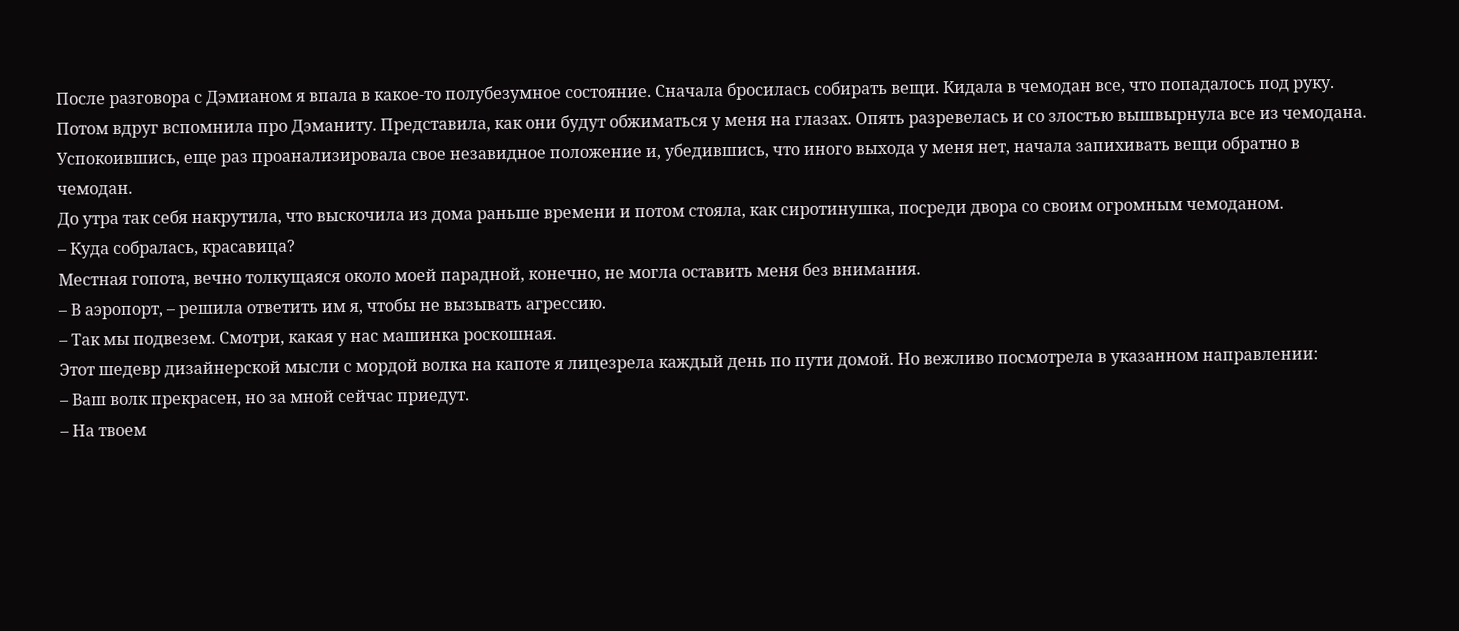После разговора с Дэмианом я впала в какое-то полубезумное состояние. Сначала бросилась собирать вещи. Кидала в чемодан все, что попадалось под руку. Потом вдруг вспомнила про Дэманиту. Представила, как они будут обжиматься у меня на глазах. Опять разревелась и со злостью вышвырнула все из чемодана. Успокоившись, еще раз проанализировала свое незавидное положение и, убедившись, что иного выхода у меня нет, начала запихивать вещи обратно в чемодан.
До утра так себя накрутила, что выскочила из дома раньше времени и потом стояла, как сиротинушка, посреди двора со своим огромным чемоданом.
– Куда собралась, красавица?
Местная гопота, вечно толкущаяся около моей парадной, конечно, не могла оставить меня без внимания.
– В аэропорт, – решила ответить им я, чтобы не вызывать агрессию.
– Так мы подвезем. Смотри, какая у нас машинка роскошная.
Этот шедевр дизайнерской мысли с мордой волка на капоте я лицезрела каждый день по пути домой. Но вежливо посмотрела в указанном направлении:
– Ваш волк прекрасен, но за мной сейчас приедут.
– На твоем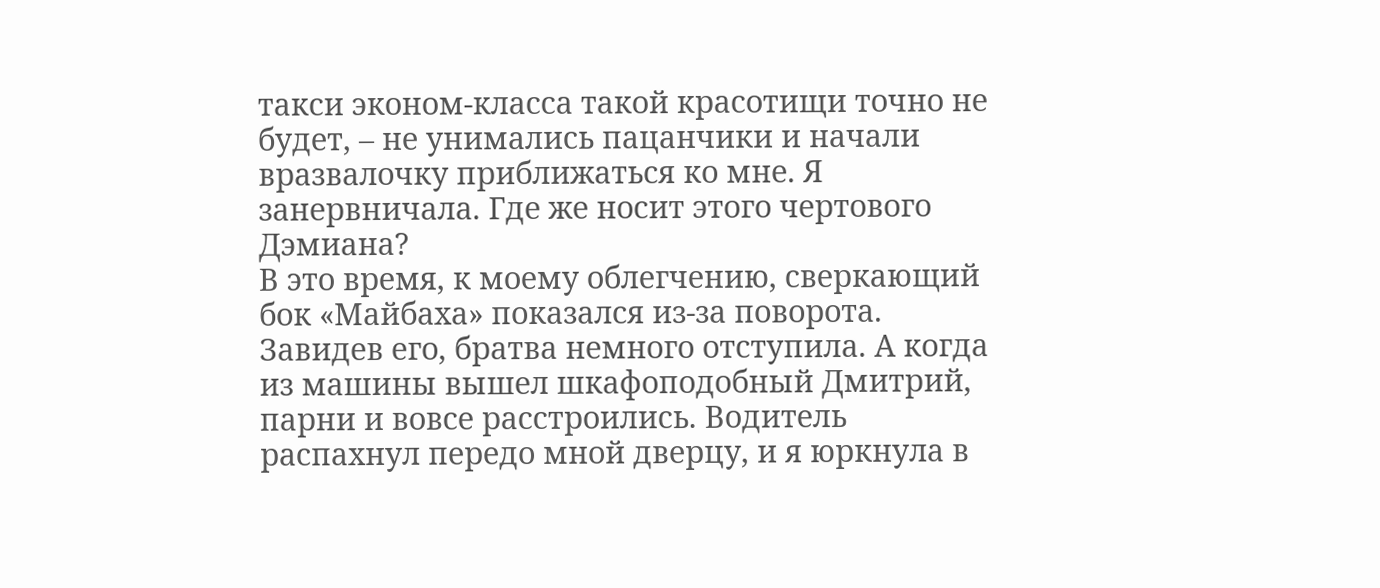такси эконом-класса такой красотищи точно не будет, – не унимались пацанчики и начали вразвалочку приближаться ко мне. Я занервничала. Где же носит этого чертового Дэмиана?
В это время, к моему облегчению, сверкающий бок «Майбаха» показался из-за поворота. Завидев его, братва немного отступила. А когда из машины вышел шкафоподобный Дмитрий, парни и вовсе расстроились. Водитель распахнул передо мной дверцу, и я юркнула в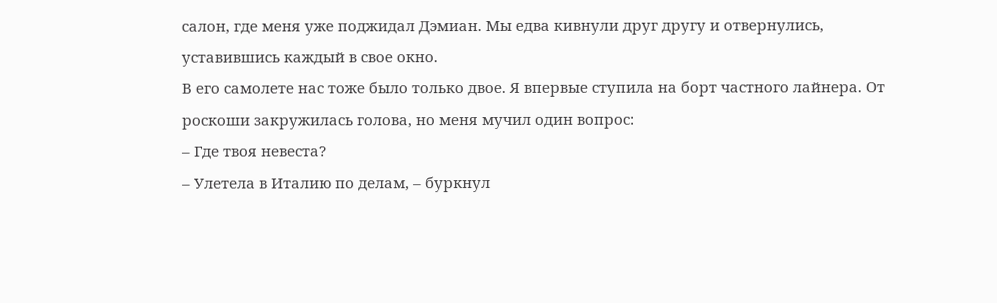салон, где меня уже поджидал Дэмиан. Мы едва кивнули друг другу и отвернулись, уставившись каждый в свое окно.
В его самолете нас тоже было только двое. Я впервые ступила на борт частного лайнера. От роскоши закружилась голова, но меня мучил один вопрос:
– Где твоя невеста?
– Улетела в Италию по делам, – буркнул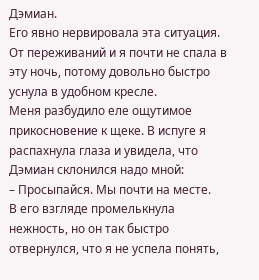Дэмиан.
Его явно нервировала эта ситуация. От переживаний и я почти не спала в эту ночь, потому довольно быстро уснула в удобном кресле.
Меня разбудило еле ощутимое прикосновение к щеке. В испуге я распахнула глаза и увидела, что Дэмиан склонился надо мной:
– Просыпайся. Мы почти на месте.
В его взгляде промелькнула нежность, но он так быстро отвернулся, что я не успела понять,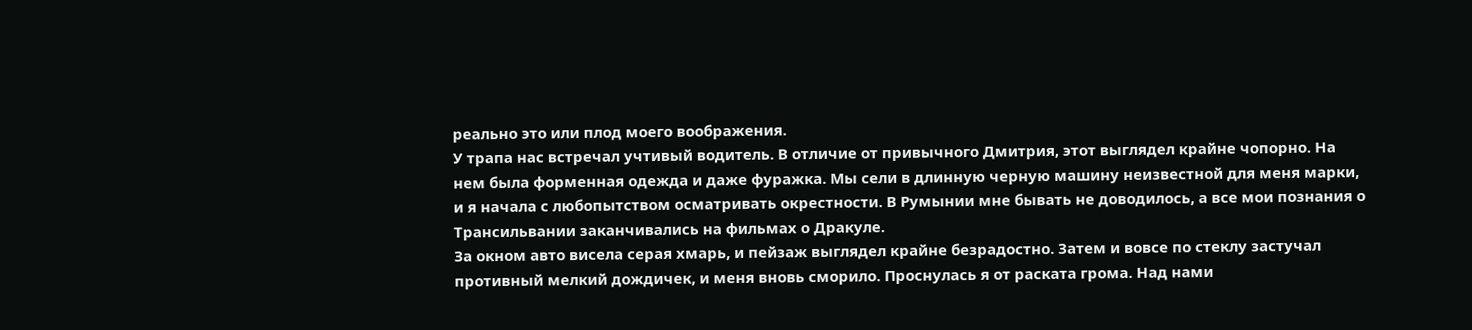реально это или плод моего воображения.
У трапа нас встречал учтивый водитель. В отличие от привычного Дмитрия, этот выглядел крайне чопорно. На нем была форменная одежда и даже фуражка. Мы сели в длинную черную машину неизвестной для меня марки, и я начала с любопытством осматривать окрестности. В Румынии мне бывать не доводилось, а все мои познания о Трансильвании заканчивались на фильмах о Дракуле.
За окном авто висела серая хмарь, и пейзаж выглядел крайне безрадостно. Затем и вовсе по стеклу застучал противный мелкий дождичек, и меня вновь сморило. Проснулась я от раската грома. Над нами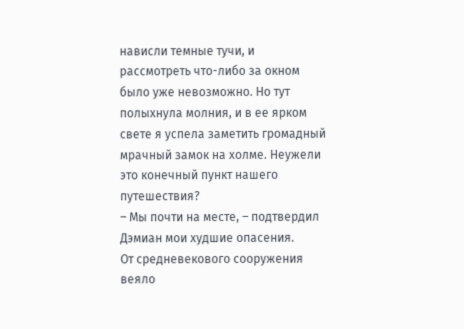нависли темные тучи, и рассмотреть что-либо за окном было уже невозможно. Но тут полыхнула молния, и в ее ярком свете я успела заметить громадный мрачный замок на холме. Неужели это конечный пункт нашего путешествия?
– Мы почти на месте, – подтвердил Дэмиан мои худшие опасения.
От средневекового сооружения веяло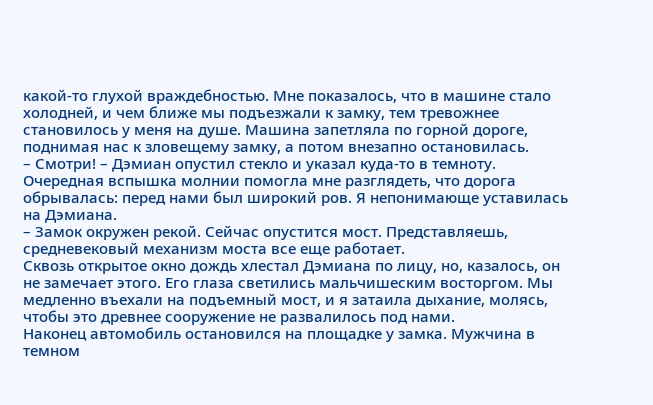какой-то глухой враждебностью. Мне показалось, что в машине стало холодней, и чем ближе мы подъезжали к замку, тем тревожнее становилось у меня на душе. Машина запетляла по горной дороге, поднимая нас к зловещему замку, а потом внезапно остановилась.
– Смотри! – Дэмиан опустил стекло и указал куда-то в темноту.
Очередная вспышка молнии помогла мне разглядеть, что дорога обрывалась: перед нами был широкий ров. Я непонимающе уставилась на Дэмиана.
– Замок окружен рекой. Сейчас опустится мост. Представляешь, средневековый механизм моста все еще работает.
Сквозь открытое окно дождь хлестал Дэмиана по лицу, но, казалось, он не замечает этого. Его глаза светились мальчишеским восторгом. Мы медленно въехали на подъемный мост, и я затаила дыхание, молясь, чтобы это древнее сооружение не развалилось под нами.
Наконец автомобиль остановился на площадке у замка. Мужчина в темном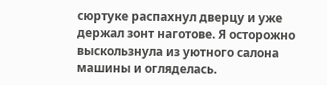сюртуке распахнул дверцу и уже держал зонт наготове. Я осторожно выскользнула из уютного салона машины и огляделась.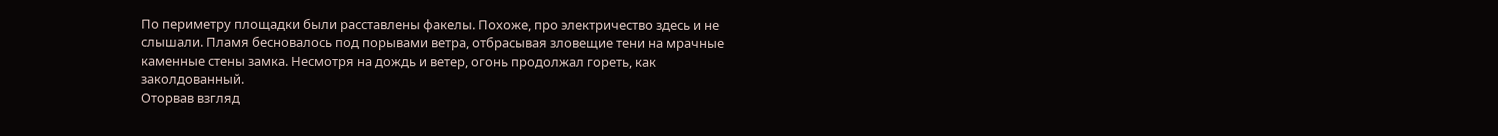По периметру площадки были расставлены факелы. Похоже, про электричество здесь и не слышали. Пламя бесновалось под порывами ветра, отбрасывая зловещие тени на мрачные каменные стены замка. Несмотря на дождь и ветер, огонь продолжал гореть, как заколдованный.
Оторвав взгляд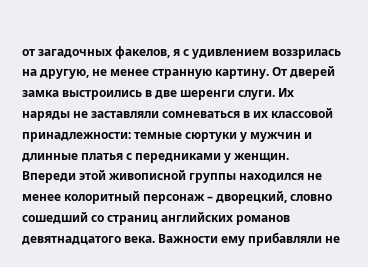от загадочных факелов, я с удивлением воззрилась на другую, не менее странную картину. От дверей замка выстроились в две шеренги слуги. Их наряды не заставляли сомневаться в их классовой принадлежности: темные сюртуки у мужчин и длинные платья с передниками у женщин. Впереди этой живописной группы находился не менее колоритный персонаж – дворецкий, словно сошедший со страниц английских романов девятнадцатого века. Важности ему прибавляли не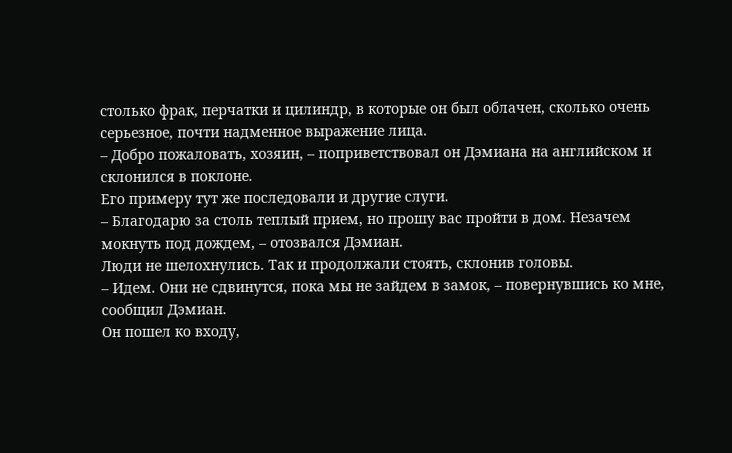столько фрак, перчатки и цилиндр, в которые он был облачен, сколько очень серьезное, почти надменное выражение лица.
– Добро пожаловать, хозяин, – поприветствовал он Дэмиана на английском и склонился в поклоне.
Его примеру тут же последовали и другие слуги.
– Благодарю за столь теплый прием, но прошу вас пройти в дом. Незачем мокнуть под дождем, – отозвался Дэмиан.
Люди не шелохнулись. Так и продолжали стоять, склонив головы.
– Идем. Они не сдвинутся, пока мы не зайдем в замок, – повернувшись ко мне, сообщил Дэмиан.
Он пошел ко входу,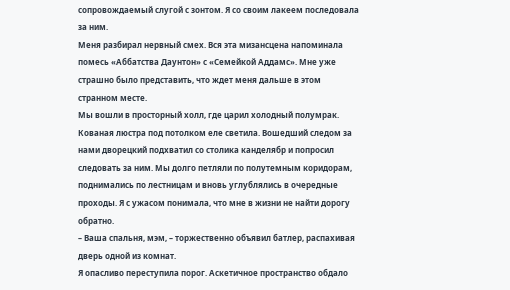сопровождаемый слугой с зонтом. Я со своим лакеем последовала за ним.
Меня разбирал нервный смех. Вся эта мизансцена напоминала помесь «Аббатства Даунтон» с «Семейкой Аддамс». Мне уже страшно было представить, что ждет меня дальше в этом странном месте.
Мы вошли в просторный холл, где царил холодный полумрак. Кованая люстра под потолком еле светила. Вошедший следом за нами дворецкий подхватил со столика канделябр и попросил следовать за ним. Мы долго петляли по полутемным коридорам, поднимались по лестницам и вновь углублялись в очередные проходы. Я с ужасом понимала, что мне в жизни не найти дорогу обратно.
– Ваша спальня, мэм, – торжественно объявил батлер, распахивая дверь одной из комнат.
Я опасливо переступила порог. Аскетичное пространство обдало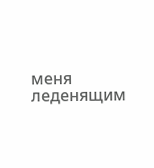меня леденящим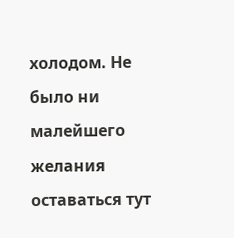холодом. Не было ни малейшего желания оставаться тут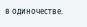в одиночестве.